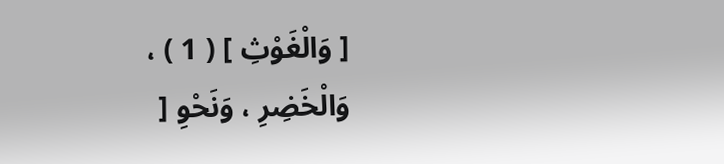[ وَالْغَوْثِ ] ( 1 ) ، وَالْخَضِرِ ، وَنَحْوِ [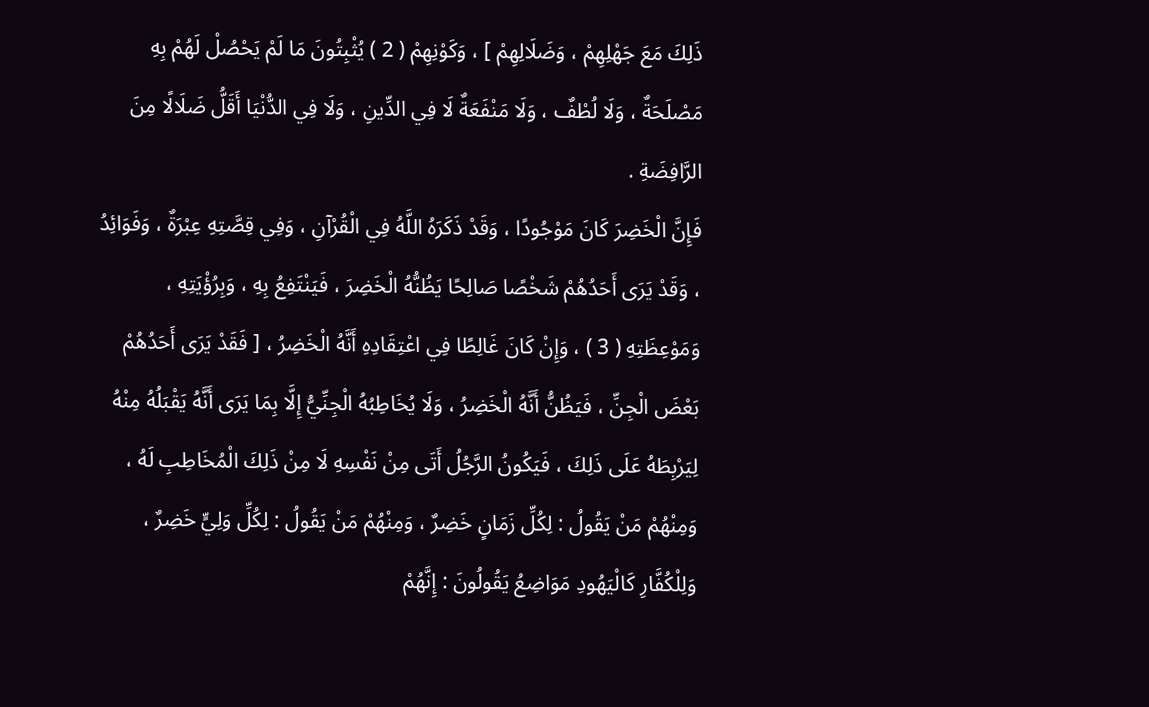ذَلِكَ مَعَ جَهْلِهِمْ ، وَضَلَالِهِمْ ] ، وَكَوْنِهِمْ ( 2 ) يُثْبِتُونَ مَا لَمْ يَحْصُلْ لَهُمْ بِهِ مَصْلَحَةٌ ، وَلَا لُطْفٌ ، وَلَا مَنْفَعَةٌ لَا فِي الدِّينِ ، وَلَا فِي الدُّنْيَا أَقَلُّ ضَلَالًا مِنَ الرَّافِضَةِ .
فَإِنَّ الْخَضِرَ كَانَ مَوْجُودًا ، وَقَدْ ذَكَرَهُ اللَّهُ فِي الْقُرْآنِ ، وَفِي قِصَّتِهِ عِبْرَةٌ ، وَفَوَائِدُ ، وَقَدْ يَرَى أَحَدُهُمْ شَخْصًا صَالِحًا يَظُنُّهُ الْخَضِرَ ، فَيَنْتَفِعُ بِهِ ، وَبِرُؤْيَتِهِ ، وَمَوْعِظَتِهِ ( 3 ) ، وَإِنْ كَانَ غَالِطًا فِي اعْتِقَادِهِ أَنَّهُ الْخَضِرُ ، [ فَقَدْ يَرَى أَحَدُهُمْ بَعْضَ الْجِنِّ ، فَيَظُنُّ أَنَّهُ الْخَضِرُ ، وَلَا يُخَاطِبُهُ الْجِنِّيُّ إِلَّا بِمَا يَرَى أَنَّهُ يَقْبَلُهُ مِنْهُ لِيَرْبِطَهُ عَلَى ذَلِكَ ، فَيَكُونُ الرَّجُلُ أَتَى مِنْ نَفْسِهِ لَا مِنْ ذَلِكَ الْمُخَاطِبِ لَهُ ، وَمِنْهُمْ مَنْ يَقُولُ : لِكُلِّ زَمَانٍ خَضِرٌ ، وَمِنْهُمْ مَنْ يَقُولُ : لِكُلِّ وَلِيٍّ خَضِرٌ ، وَلِلْكُفَّارِ كَالْيَهُودِ مَوَاضِعُ يَقُولُونَ : إِنَّهُمْ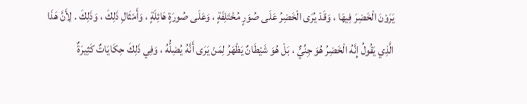يَرَوْنَ الْخَضِرَ فِيهَا ، وَقَدْ يُرَى الْخَضِرُ عَلَى صُوَرٍ مُخْتَلِفَةٍ ، وَعَلَى صُورَةٍ هَائِلَةٍ ، وَأَمْثَالِ ذَلِكَ ، وَذَلِكَ . لِأَنَّ هَذَا الَّذِي يَقُولُ إِنَّهُ الْخَضِرُ هُوَ جِنِّيٌّ ، بَلْ هُوَ شَيْطَانٌ يَظْهَرُ لِمَنْ يَرَى أَنَّهُ يُضِلُّهُ ، وَفِي ذَلِكَ حِكَايَاتٌ كَثِيرَةٌ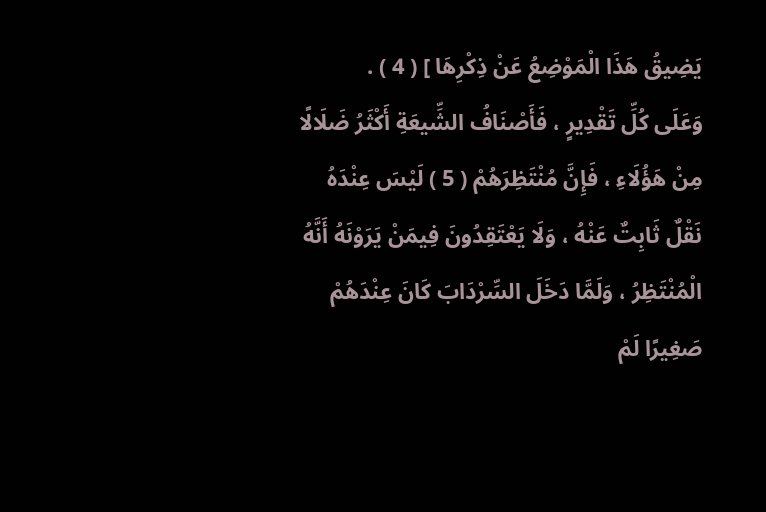يَضِيقُ هَذَا الْمَوْضِعُ عَنْ ذِكْرِهَا ] ( 4 ) .
وَعَلَى كُلِّ تَقْدِيرٍ ، فَأَصْنَافُ الشِّيعَةِ أَكْثَرُ ضَلَالًا مِنْ هَؤُلَاءِ ، فَإِنَّ مُنْتَظِرَهُمْ ( 5 ) لَيْسَ عِنْدَهُ نَقْلٌ ثَابِتٌ عَنْهُ ، وَلَا يَعْتَقِدُونَ فِيمَنْ يَرَوْنَهُ أَنَّهُ الْمُنْتَظِرُ ، وَلَمَّا دَخَلَ السِّرْدَابَ كَانَ عِنْدَهُمْ صَغِيرًا لَمْ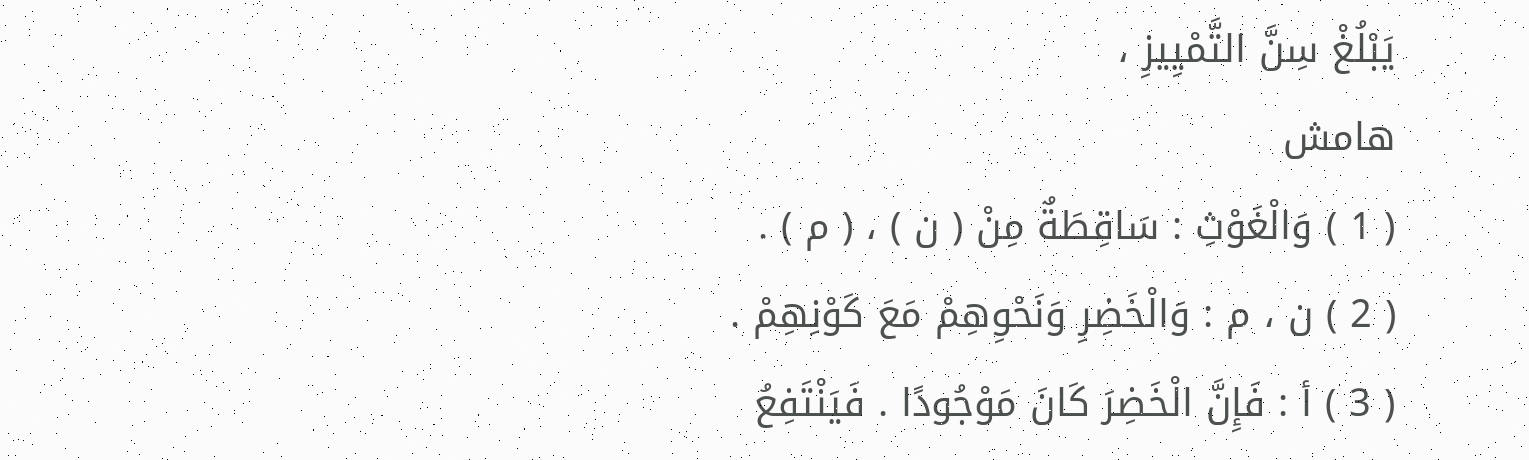يَبْلُغْ سِنَّ التَّمْيِيزِ ،
هامش
( 1 ) وَالْغَوْثِ : سَاقِطَةٌ مِنْ ( ن ) ، ( م ) .
( 2 ) ن ، م : وَالْخَضِرِ وَنَحْوِهِمْ مَعَ كَوْنِهِمْ .
( 3 ) أ : فَإِنَّ الْخَضِرَ كَانَ مَوْجُودًا . فَيَنْتَفِعُ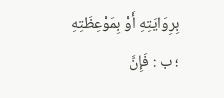بِرِوَايَتِهِ أَوْ بِمَوْعِظَتِهِ ؛ ب : فَإِنَّ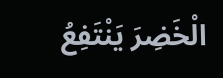الْخَضِرَ يَنْتَفِعُ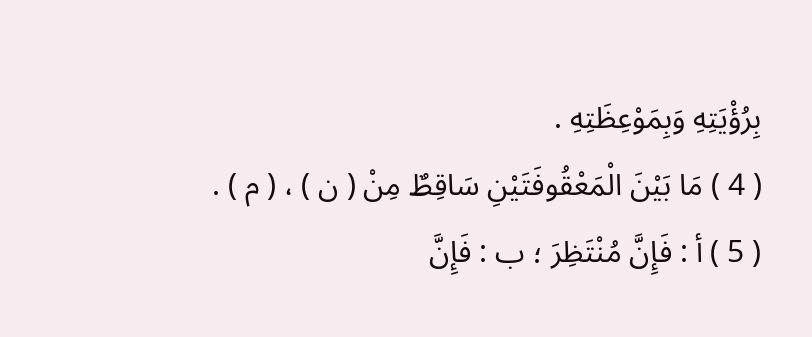بِرُؤْيَتِهِ وَبِمَوْعِظَتِهِ .
( 4 ) مَا بَيْنَ الْمَعْقُوفَتَيْنِ سَاقِطٌ مِنْ ( ن ) ، ( م ) .
( 5 ) أ : فَإِنَّ مُنْتَظِرَ ؛ ب : فَإِنَّ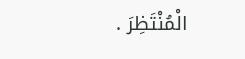الْمُنْتَظِرَ .